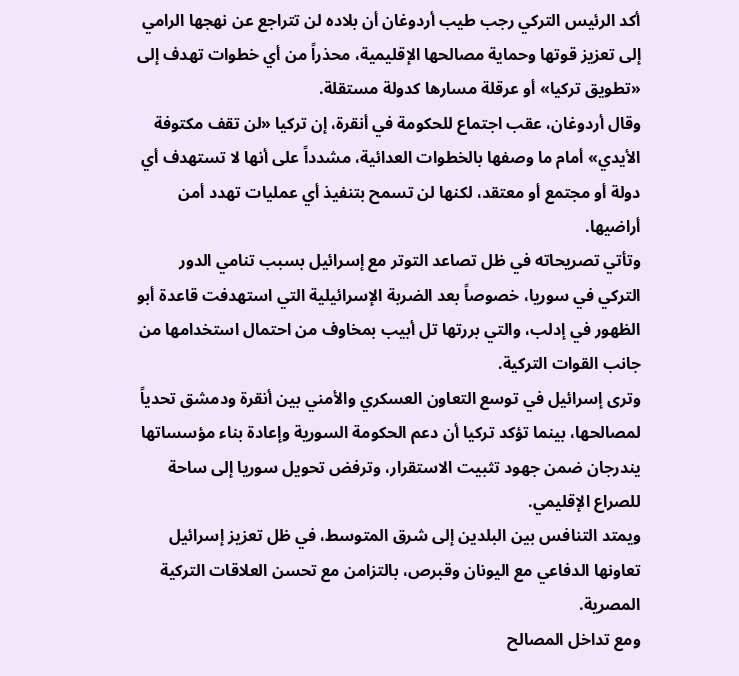أكد الرئيس التركي رجب طيب أردوغان أن بلاده لن تتراجع عن نهجها الرامي إلى تعزيز قوتها وحماية مصالحها الإقليمية، محذراً من أي خطوات تهدف إلى «تطويق تركيا» أو عرقلة مسارها كدولة مستقلة.
وقال أردوغان، عقب اجتماع للحكومة في أنقرة، إن تركيا «لن تقف مكتوفة الأيدي» أمام ما وصفها بالخطوات العدائية، مشدداً على أنها لا تستهدف أي دولة أو مجتمع أو معتقد، لكنها لن تسمح بتنفيذ أي عمليات تهدد أمن أراضيها.
وتأتي تصريحاته في ظل تصاعد التوتر مع إسرائيل بسبب تنامي الدور التركي في سوريا، خصوصاً بعد الضربة الإسرائيلية التي استهدفت قاعدة أبو الظهور في إدلب، والتي بررتها تل أبيب بمخاوف من احتمال استخدامها من جانب القوات التركية.
وترى إسرائيل في توسع التعاون العسكري والأمني بين أنقرة ودمشق تحدياً لمصالحها، بينما تؤكد تركيا أن دعم الحكومة السورية وإعادة بناء مؤسساتها يندرجان ضمن جهود تثبيت الاستقرار، وترفض تحويل سوريا إلى ساحة للصراع الإقليمي.
ويمتد التنافس بين البلدين إلى شرق المتوسط، في ظل تعزيز إسرائيل تعاونها الدفاعي مع اليونان وقبرص، بالتزامن مع تحسن العلاقات التركية المصرية.
ومع تداخل المصالح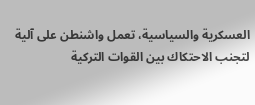العسكرية والسياسية، تعمل واشنطن على آلية لتجنب الاحتكاك بين القوات التركية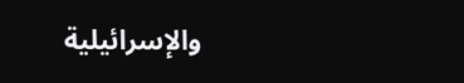والإسرائيلية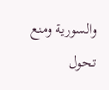والسورية ومنع تحول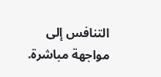التنافس إلى مواجهة مباشرة.